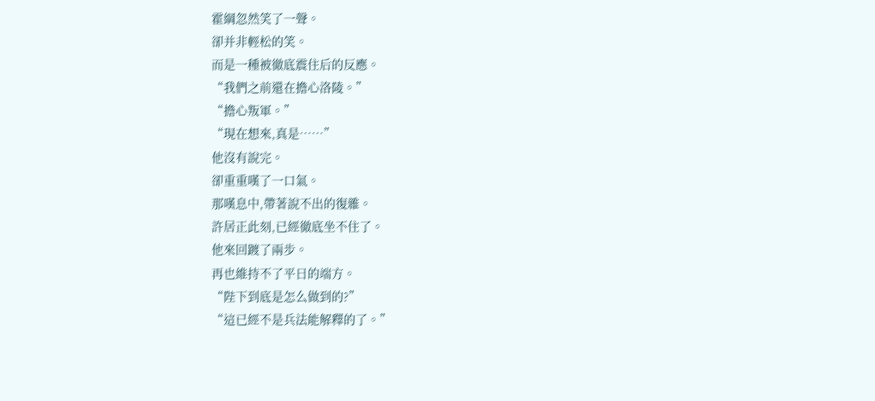霍綱忽然笑了一聲。
卻并非輕松的笑。
而是一種被徹底震住后的反應。
“我們之前還在擔心洛陵。”
“擔心叛軍。”
“現在想來,真是……”
他沒有說完。
卻重重嘆了一口氣。
那嘆息中,帶著說不出的復雜。
許居正此刻,已經徹底坐不住了。
他來回踱了兩步。
再也維持不了平日的端方。
“陛下到底是怎么做到的?”
“這已經不是兵法能解釋的了。”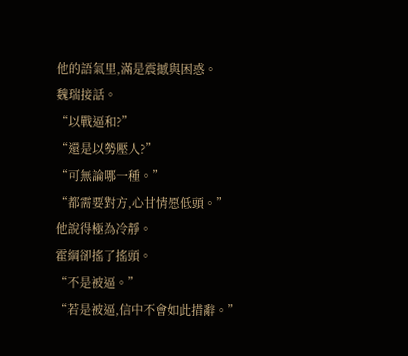他的語氣里,滿是震撼與困惑。
魏瑞接話。
“以戰逼和?”
“還是以勢壓人?”
“可無論哪一種。”
“都需要對方,心甘情愿低頭。”
他說得極為冷靜。
霍綱卻搖了搖頭。
“不是被逼。”
“若是被逼,信中不會如此措辭。”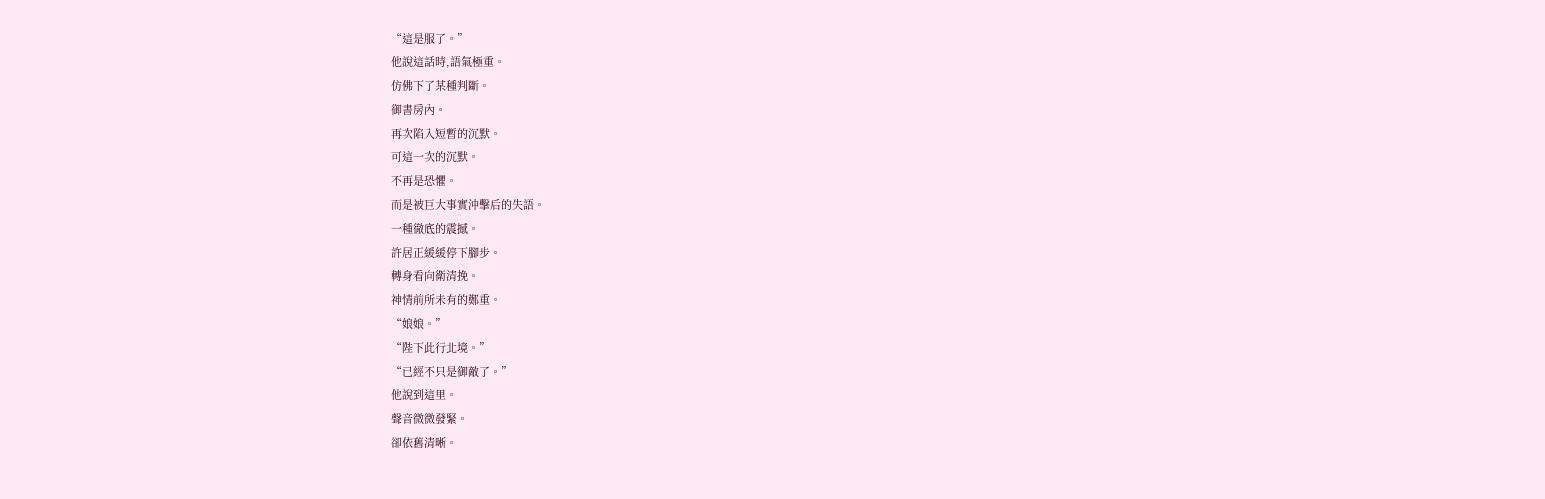“這是服了。”
他說這話時,語氣極重。
仿佛下了某種判斷。
御書房內。
再次陷入短暫的沉默。
可這一次的沉默。
不再是恐懼。
而是被巨大事實沖擊后的失語。
一種徹底的震撼。
許居正緩緩停下腳步。
轉身看向衛清挽。
神情前所未有的鄭重。
“娘娘。”
“陛下此行北境。”
“已經不只是御敵了。”
他說到這里。
聲音微微發緊。
卻依舊清晰。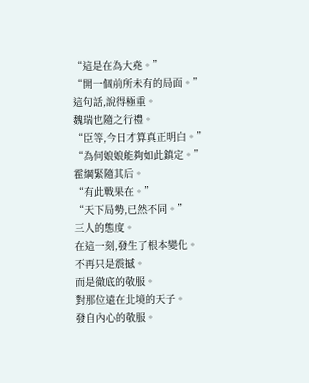“這是在為大堯。”
“開一個前所未有的局面。”
這句話,說得極重。
魏瑞也隨之行禮。
“臣等,今日才算真正明白。”
“為何娘娘能夠如此鎮定。”
霍綱緊隨其后。
“有此戰果在。”
“天下局勢,已然不同。”
三人的態度。
在這一刻,發生了根本變化。
不再只是震撼。
而是徹底的敬服。
對那位遠在北境的天子。
發自內心的敬服。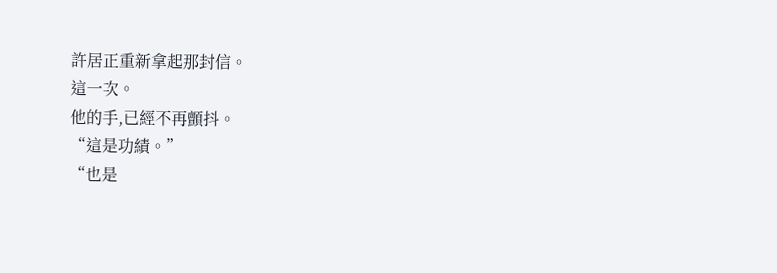許居正重新拿起那封信。
這一次。
他的手,已經不再顫抖。
“這是功績。”
“也是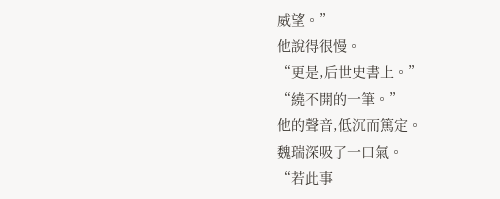威望。”
他說得很慢。
“更是,后世史書上。”
“繞不開的一筆。”
他的聲音,低沉而篤定。
魏瑞深吸了一口氣。
“若此事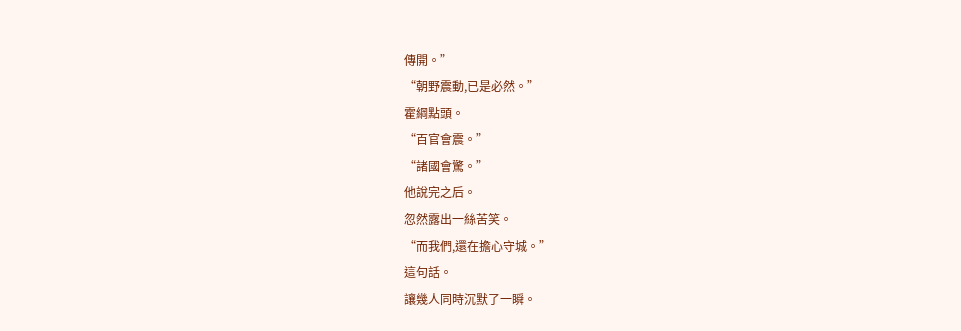傳開。”
“朝野震動,已是必然。”
霍綱點頭。
“百官會震。”
“諸國會驚。”
他說完之后。
忽然露出一絲苦笑。
“而我們,還在擔心守城。”
這句話。
讓幾人同時沉默了一瞬。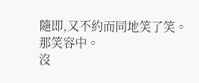隨即,又不約而同地笑了笑。
那笑容中。
沒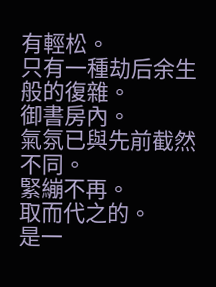有輕松。
只有一種劫后余生般的復雜。
御書房內。
氣氛已與先前截然不同。
緊繃不再。
取而代之的。
是一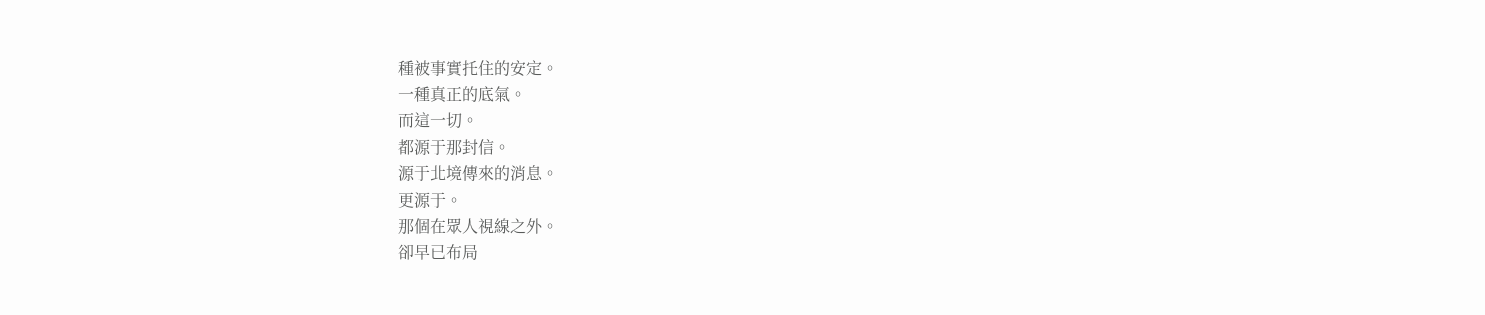種被事實托住的安定。
一種真正的底氣。
而這一切。
都源于那封信。
源于北境傳來的消息。
更源于。
那個在眾人視線之外。
卻早已布局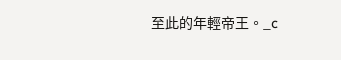至此的年輕帝王。_c